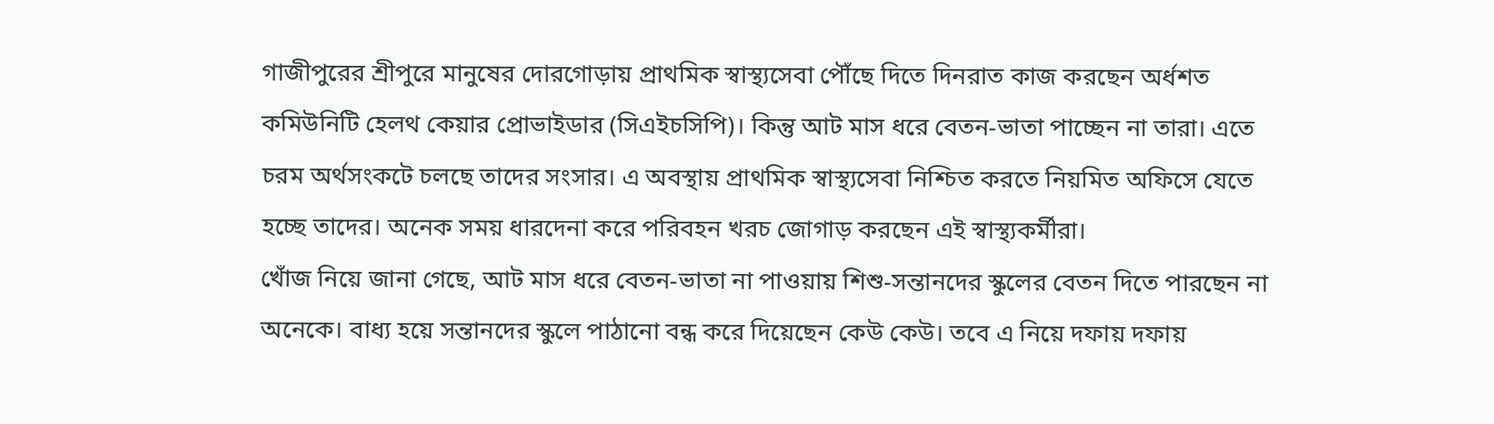গাজীপুরের শ্রীপুরে মানুষের দোরগোড়ায় প্রাথমিক স্বাস্থ্যসেবা পৌঁছে দিতে দিনরাত কাজ করছেন অর্ধশত কমিউনিটি হেলথ কেয়ার প্রোভাইডার (সিএইচসিপি)। কিন্তু আট মাস ধরে বেতন-ভাতা পাচ্ছেন না তারা। এতে চরম অর্থসংকটে চলছে তাদের সংসার। এ অবস্থায় প্রাথমিক স্বাস্থ্যসেবা নিশ্চিত করতে নিয়মিত অফিসে যেতে হচ্ছে তাদের। অনেক সময় ধারদেনা করে পরিবহন খরচ জোগাড় করছেন এই স্বাস্থ্যকর্মীরা।
খোঁজ নিয়ে জানা গেছে, আট মাস ধরে বেতন-ভাতা না পাওয়ায় শিশু-সন্তানদের স্কুলের বেতন দিতে পারছেন না অনেকে। বাধ্য হয়ে সন্তানদের স্কুলে পাঠানো বন্ধ করে দিয়েছেন কেউ কেউ। তবে এ নিয়ে দফায় দফায়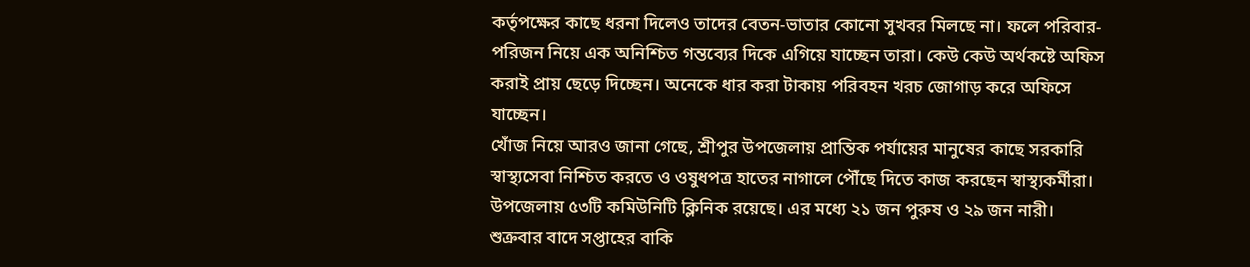কর্তৃপক্ষের কাছে ধরনা দিলেও তাদের বেতন-ভাতার কোনো সুখবর মিলছে না। ফলে পরিবার-পরিজন নিয়ে এক অনিশ্চিত গন্তব্যের দিকে এগিয়ে যাচ্ছেন তারা। কেউ কেউ অর্থকষ্টে অফিস করাই প্রায় ছেড়ে দিচ্ছেন। অনেকে ধার করা টাকায় পরিবহন খরচ জোগাড় করে অফিসে যাচ্ছেন।
খোঁজ নিয়ে আরও জানা গেছে, শ্রীপুর উপজেলায় প্রান্তিক পর্যায়ের মানুষের কাছে সরকারি স্বাস্থ্যসেবা নিশ্চিত করতে ও ওষুধপত্র হাতের নাগালে পৌঁছে দিতে কাজ করছেন স্বাস্থ্যকর্মীরা। উপজেলায় ৫৩টি কমিউনিটি ক্লিনিক রয়েছে। এর মধ্যে ২১ জন পুরুষ ও ২৯ জন নারী। শুক্রবার বাদে সপ্তাহের বাকি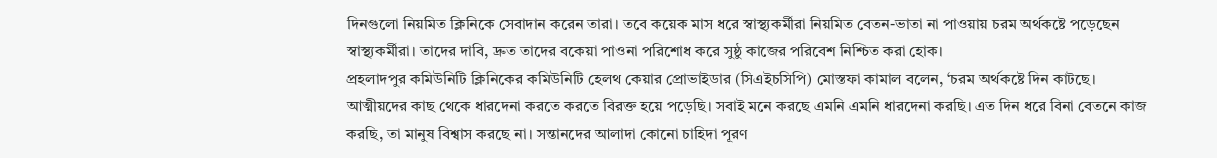দিনগুলো নিয়মিত ক্লিনিকে সেবাদান করেন তারা। তবে কয়েক মাস ধরে স্বাস্থ্যকর্মীরা নিয়মিত বেতন-ভাতা না পাওয়ায় চরম অর্থকষ্টে পড়েছেন স্বাস্থ্যকর্মীরা। তাদের দাবি, দ্রুত তাদের বকেয়া পাওনা পরিশোধ করে সুষ্ঠু কাজের পরিবেশ নিশ্চিত করা হোক।
প্রহলাদপুর কমিউনিটি ক্লিনিকের কমিউনিটি হেলথ কেয়ার প্রোভাইডার (সিএইচসিপি) মোস্তফা কামাল বলেন, ‘চরম অর্থকষ্টে দিন কাটছে। আত্মীয়দের কাছ থেকে ধারদেনা করতে করতে বিরক্ত হয়ে পড়েছি। সবাই মনে করছে এমনি এমনি ধারদেনা করছি। এত দিন ধরে বিনা বেতনে কাজ করছি, তা মানুষ বিশ্বাস করছে না। সন্তানদের আলাদা কোনো চাহিদা পূরণ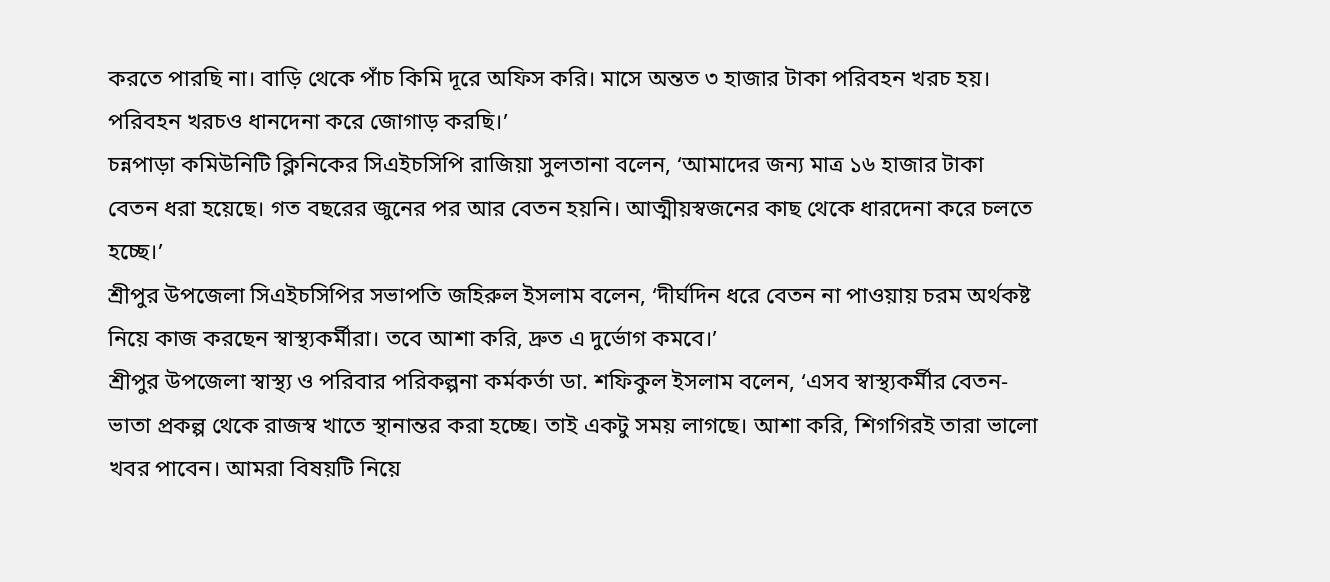করতে পারছি না। বাড়ি থেকে পাঁচ কিমি দূরে অফিস করি। মাসে অন্তত ৩ হাজার টাকা পরিবহন খরচ হয়। পরিবহন খরচও ধানদেনা করে জোগাড় করছি।’
চন্নপাড়া কমিউনিটি ক্লিনিকের সিএইচসিপি রাজিয়া সুলতানা বলেন, ‘আমাদের জন্য মাত্র ১৬ হাজার টাকা বেতন ধরা হয়েছে। গত বছরের জুনের পর আর বেতন হয়নি। আত্মীয়স্বজনের কাছ থেকে ধারদেনা করে চলতে হচ্ছে।’
শ্রীপুর উপজেলা সিএইচসিপির সভাপতি জহিরুল ইসলাম বলেন, ‘দীর্ঘদিন ধরে বেতন না পাওয়ায় চরম অর্থকষ্ট নিয়ে কাজ করছেন স্বাস্থ্যকর্মীরা। তবে আশা করি, দ্রুত এ দুর্ভোগ কমবে।’
শ্রীপুর উপজেলা স্বাস্থ্য ও পরিবার পরিকল্পনা কর্মকর্তা ডা. শফিকুল ইসলাম বলেন, ‘এসব স্বাস্থ্যকর্মীর বেতন-ভাতা প্রকল্প থেকে রাজস্ব খাতে স্থানান্তর করা হচ্ছে। তাই একটু সময় লাগছে। আশা করি, শিগগিরই তারা ভালো খবর পাবেন। আমরা বিষয়টি নিয়ে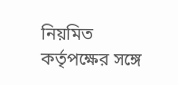নিয়মিত কর্তৃপক্ষের সঙ্গে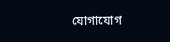যোগাযোগ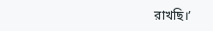রাখছি।’